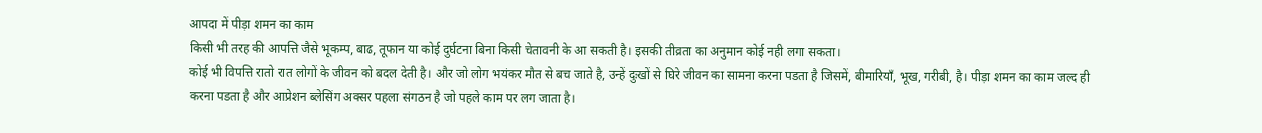आपदा में पीड़ा शमन का काम
किसी भी तरह की आपत्ति जैसे भूकम्प, बाढ, तूफान या कोई दुर्घटना बिना किसी चेतावनी के आ सकती है। इसकी तीव्रता का अनुमान कोई नही लगा सकता।
कोई भी विपत्ति रातो रात लोगों के जीवन को बदल देती है। और जो लोग भयंकर मौत से बच जाते है, उन्हें दुःखों से घिरे जीवन का सामना करना पडता है जिसमें, बीमारियाँ, भूख, गरीबी, है। पीड़ा शमन का काम जल्द ही करना पडता है और आप्रेशन ब्लेसिंग अक्सर पहला संगठन है जो पहले काम पर लग जाता है।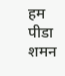हम पीडा शमन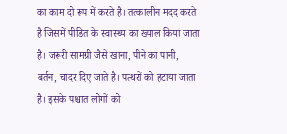का काम दो रूप में करते है। तत्कालीन मदद करते है जिसमें पीडित के स्वास्थ्य का ख्याल किया जाता है। जरूरी सामग्री जैसे खाना, पीने का पानी, बर्तन, चादर दिए जाते है। पत्थरों को हटाया जाता है। इसके पश्चात लोगों को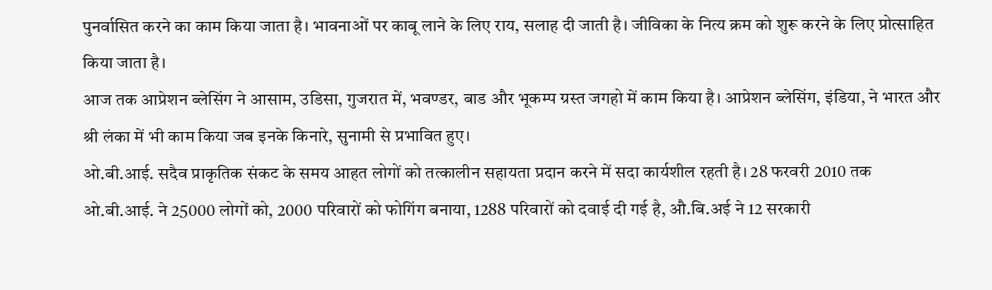पुनर्वासित करने का काम किया जाता है। भावनाओं पर काबू लाने के लिए राय, सलाह दी जाती है। जीविका के नित्य क्रम को शुरू करने के लिए प्रोत्साहित किया जाता है।
आज तक आप्रेशन ब्लेसिंग ने आसाम, उडिसा, गुजरात में, भवण्डर, बाड और भूकम्प ग्रस्त जगहो में काम किया है। आप्रेशन ब्लेसिंग, इंडिया, ने भारत और श्री लंका में भी काम किया जब इनके किनारे, सुनामी से प्रभावित हुए।
ओ.बी.आई. सदैव प्राकृतिक संकट के समय आहत लोगों को तत्कालीन सहायता प्रदान करने में सदा कार्यशील रहती है। 28 फरवरी 2010 तक ओ.बी.आई. ने 25000 लोगों को, 2000 परिवारों को फोगिंग बनाया, 1288 परिवारों को दवाई दी गई है, औ.बि.अई ने 12 सरकारी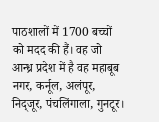पाठशालों में 1700 बच्चों को मदद की हैं। वह जो आन्ध्र प्रदेश में है वह महाबूब नगर, कर्नूल, अलंपूर, निद्जूर, पंचलिंगाला, गुनटूर।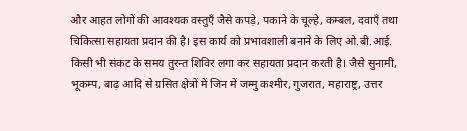और आहत लोगों की आवश्यक वस्तुएँ जैसे कपड़े, पकाने के चूल्हे, कम्बल, दवाएँ तथा चिकित्सा सहायता प्रदान की है। इस कार्य को प्रभावशाली बनाने के लिए ओ.बी.आई. किसी भी संकट के समय तुरन्त शिविर लगा कर सहायता प्रदान करती है। जैसे सुनामी, भूकम्प, बाढ़ आदि से ग्रसित क्षेत्रों में जिन में जम्मु कश्मीर, गुजरात, महाराष्ट्र, उत्तर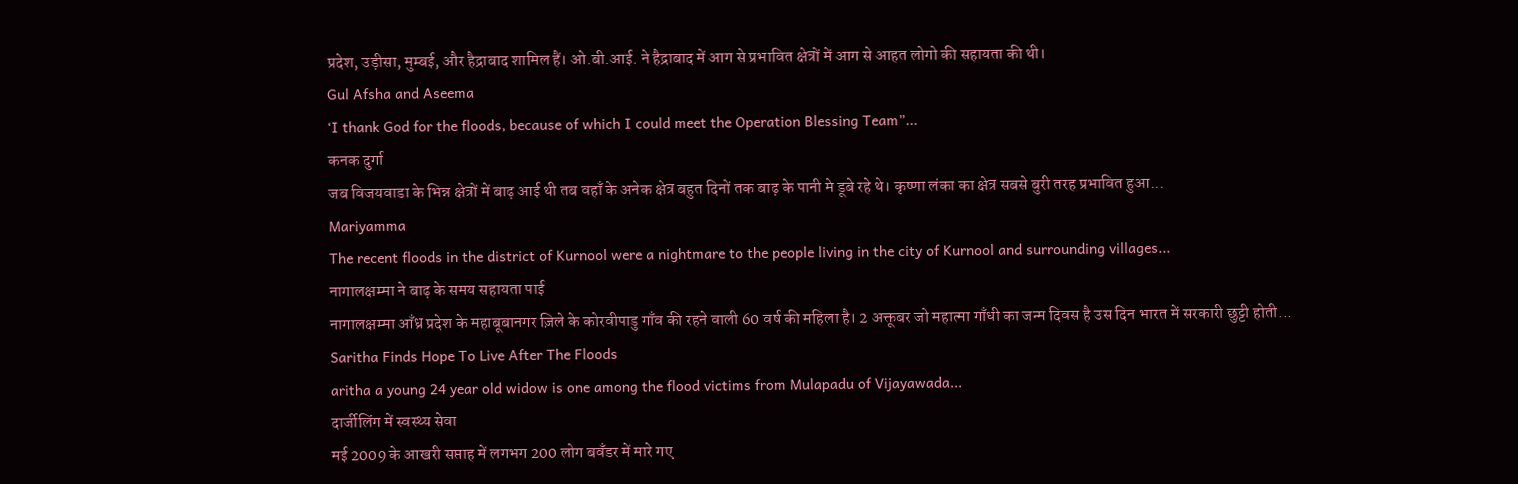प्रदेश, उड़ीसा, मुम्बई, और हैद्राबाद शामिल हैं। ओ.बी.आई. ने हैद्राबाद में आग से प्रभावित क्षेत्रों में आग से आहत लोगो की सहायता की थी।
Gul Afsha and Aseema
‘I thank God for the floods, because of which I could meet the Operation Blessing Team”...
कनक दुर्गा
जब विजयवाडा के भिन्न क्षेत्रों में बाढ़ आई थी तब वहाँ के अनेक क्षेत्र बहुत दिनों तक बाढ़ के पानी मे डूबे रहे थे। कृष्णा लंका का क्षेत्र सबसे बुरी तरह प्रभावित हुआ...
Mariyamma
The recent floods in the district of Kurnool were a nightmare to the people living in the city of Kurnool and surrounding villages...
नागालक्षम्मा ने बाढ़ के समय सहायता पाई
नागालक्षम्मा आँध्र प्रदेश के महाबूबानगर ज़िले के कोरवीपाडु गाँव की रहने वाली 60 वर्ष की महिला है। 2 अक्तूबर जो महात्मा गाँधी का जन्म दिवस है उस दिन भारत में सरकारी छुट्टी होती...
Saritha Finds Hope To Live After The Floods
aritha a young 24 year old widow is one among the flood victims from Mulapadu of Vijayawada...
दार्जीलिंग में स्वस्थ्य सेवा
मई 2009 के आखरी सप्ताह में लगभग 200 लोग बवँडर में मारे गए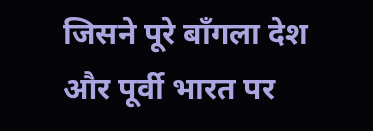जिसने पूरे बाँगला देश और पूर्वी भारत पर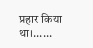प्रहार किया था।......